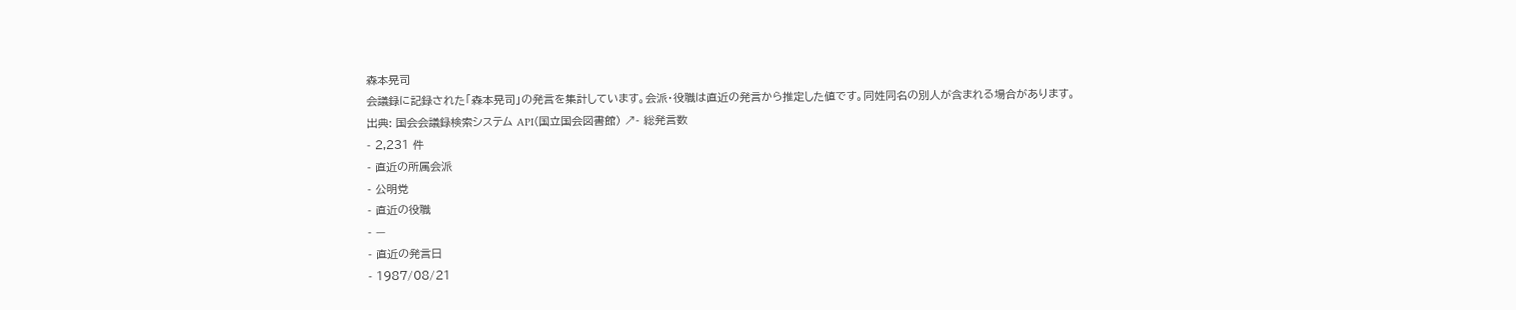森本晃司
会議録に記録された「森本晃司」の発言を集計しています。会派・役職は直近の発言から推定した値です。同姓同名の別人が含まれる場合があります。
出典: 国会会議録検索システム API(国立国会図書館) ↗- 総発言数
- 2,231 件
- 直近の所属会派
- 公明党
- 直近の役職
- —
- 直近の発言日
- 1987/08/21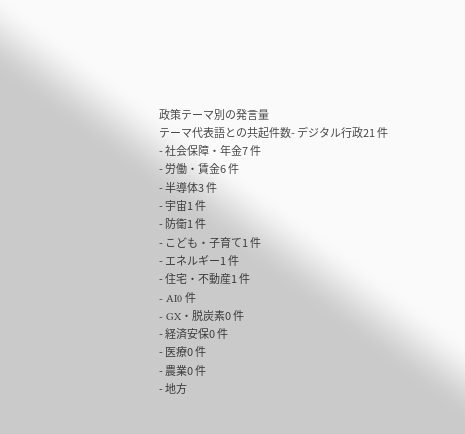政策テーマ別の発言量
テーマ代表語との共起件数- デジタル行政21 件
- 社会保障・年金7 件
- 労働・賃金6 件
- 半導体3 件
- 宇宙1 件
- 防衛1 件
- こども・子育て1 件
- エネルギー1 件
- 住宅・不動産1 件
- AI0 件
- GX・脱炭素0 件
- 経済安保0 件
- 医療0 件
- 農業0 件
- 地方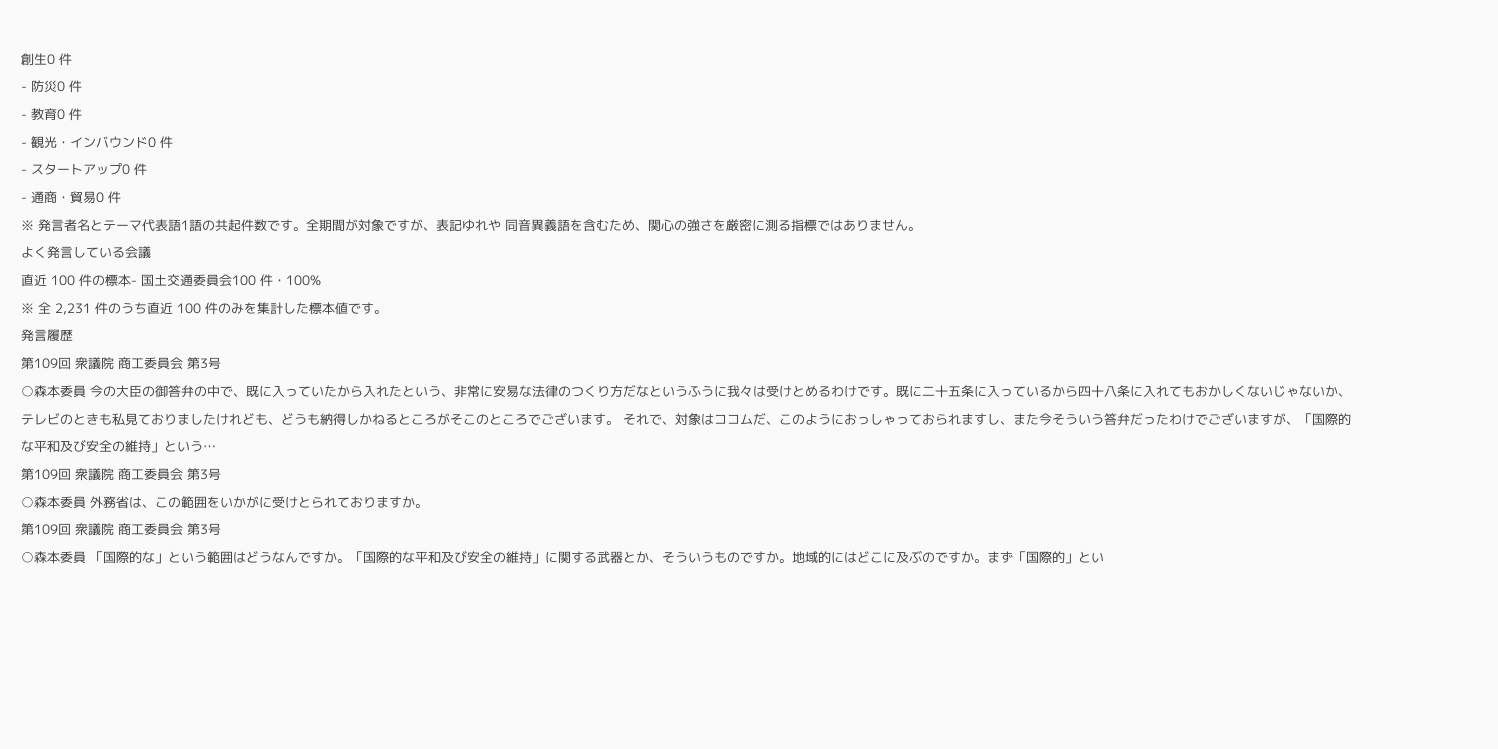創生0 件
- 防災0 件
- 教育0 件
- 観光・インバウンド0 件
- スタートアップ0 件
- 通商・貿易0 件
※ 発言者名とテーマ代表語1語の共起件数です。全期間が対象ですが、表記ゆれや 同音異義語を含むため、関心の強さを厳密に測る指標ではありません。
よく発言している会議
直近 100 件の標本- 国土交通委員会100 件・100%
※ 全 2,231 件のうち直近 100 件のみを集計した標本値です。
発言履歴
第109回 衆議院 商工委員会 第3号
○森本委員 今の大臣の御答弁の中で、既に入っていたから入れたという、非常に安易な法律のつくり方だなというふうに我々は受けとめるわけです。既に二十五条に入っているから四十八条に入れてもおかしくないじゃないか、テレビのときも私見ておりましたけれども、どうも納得しかねるところがそこのところでございます。 それで、対象はココムだ、このようにおっしゃっておられますし、また今そういう答弁だったわけでございますが、「国際的な平和及び安全の維持」という…
第109回 衆議院 商工委員会 第3号
○森本委員 外務省は、この範囲をいかがに受けとられておりますか。
第109回 衆議院 商工委員会 第3号
○森本委員 「国際的な」という範囲はどうなんですか。「国際的な平和及び安全の維持」に関する武器とか、そういうものですか。地域的にはどこに及ぶのですか。まず「国際的」とい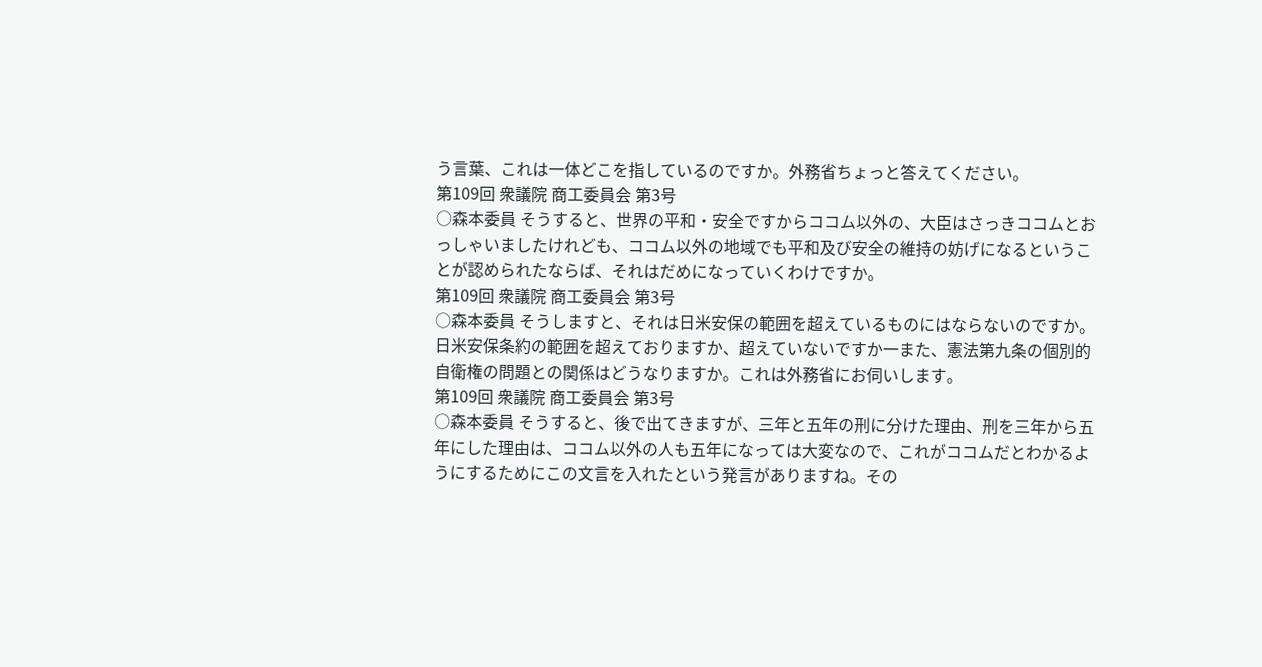う言葉、これは一体どこを指しているのですか。外務省ちょっと答えてください。
第109回 衆議院 商工委員会 第3号
○森本委員 そうすると、世界の平和・安全ですからココム以外の、大臣はさっきココムとおっしゃいましたけれども、ココム以外の地域でも平和及び安全の維持の妨げになるということが認められたならば、それはだめになっていくわけですか。
第109回 衆議院 商工委員会 第3号
○森本委員 そうしますと、それは日米安保の範囲を超えているものにはならないのですか。日米安保条約の範囲を超えておりますか、超えていないですか一また、憲法第九条の個別的自衛権の問題との関係はどうなりますか。これは外務省にお伺いします。
第109回 衆議院 商工委員会 第3号
○森本委員 そうすると、後で出てきますが、三年と五年の刑に分けた理由、刑を三年から五年にした理由は、ココム以外の人も五年になっては大変なので、これがココムだとわかるようにするためにこの文言を入れたという発言がありますね。その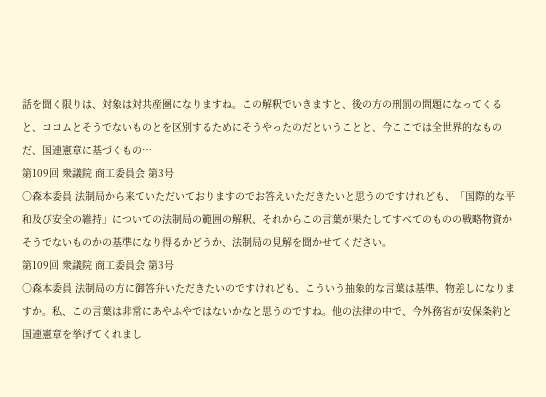話を聞く限りは、対象は対共産圏になりますね。この解釈でいきますと、後の方の刑罰の問題になってくると、ココムとそうでないものとを区別するためにそうやったのだということと、今ここでは全世界的なものだ、国連憲章に基づくもの…
第109回 衆議院 商工委員会 第3号
○森本委員 法制局から来ていただいておりますのでお答えいただきたいと思うのですけれども、「国際的な平和及び安全の維持」についての法制局の範囲の解釈、それからこの言葉が果たしてすべてのものの戦略物資かそうでないものかの基準になり得るかどうか、法制局の見解を聞かせてください。
第109回 衆議院 商工委員会 第3号
○森本委員 法制局の方に御答弁いただきたいのですけれども、こういう抽象的な言葉は基準、物差しになりますか。私、この言葉は非常にあやふやではないかなと思うのですね。他の法律の中で、今外務省が安保条約と国連憲章を挙げてくれまし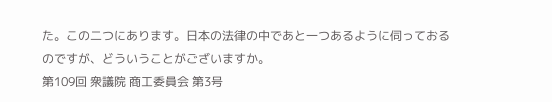た。この二つにあります。日本の法律の中であと一つあるように伺っておるのですが、どういうことがございますか。
第109回 衆議院 商工委員会 第3号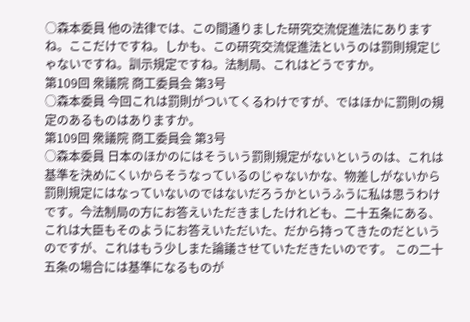○森本委員 他の法律では、この間通りました研究交流促進法にありますね。ここだけですね。しかも、この研究交流促進法というのは罰則規定じゃないですね。訓示規定ですね。法制局、これはどうですか。
第109回 衆議院 商工委員会 第3号
○森本委員 今回これは罰則がついてくるわけですが、ではほかに罰則の規定のあるものはありますか。
第109回 衆議院 商工委員会 第3号
○森本委員 日本のほかのにはそういう罰則規定がないというのは、これは基準を決めにくいからそうなっているのじゃないかな、物差しがないから罰則規定にはなっていないのではないだろうかというふうに私は思うわけです。今法制局の方にお答えいただきましたけれども、二十五条にある、これは大臣もそのようにお答えいただいた、だから持ってきたのだというのですが、これはもう少しまた論議させていただきたいのです。 この二十五条の場合には基準になるものが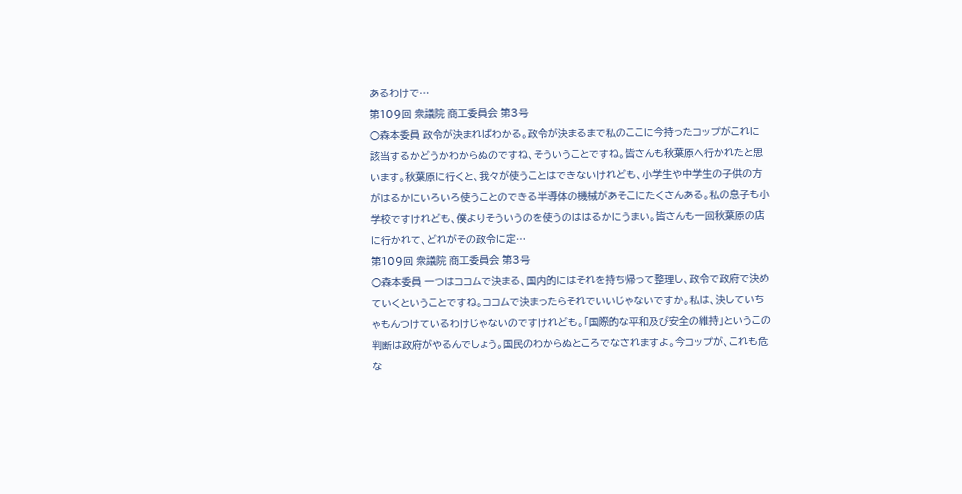あるわけで…
第109回 衆議院 商工委員会 第3号
○森本委員 政令が決まればわかる。政令が決まるまで私のここに今持ったコップがこれに該当するかどうかわからぬのですね、そういうことですね。皆さんも秋葉原へ行かれたと思います。秋葉原に行くと、我々が使うことはできないけれども、小学生や中学生の子供の方がはるかにいろいろ使うことのできる半導体の機械があそこにたくさんある。私の息子も小学校ですけれども、僕よりそういうのを使うのははるかにうまい。皆さんも一回秋葉原の店に行かれて、どれがその政令に定…
第109回 衆議院 商工委員会 第3号
○森本委員 一つはココムで決まる、国内的にはそれを持ち帰って整理し、政令で政府で決めていくということですね。ココムで決まったらそれでいいじゃないですか。私は、決していちゃもんつけているわけじゃないのですけれども。「国際的な平和及び安全の維持」というこの判断は政府がやるんでしょう。国民のわからぬところでなされますよ。今コップが、これも危な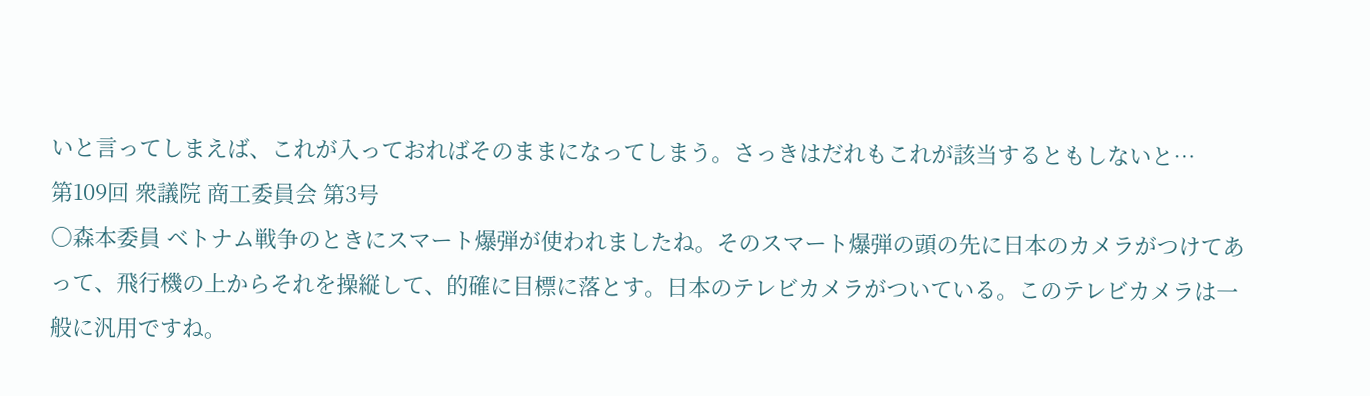いと言ってしまえば、これが入っておればそのままになってしまう。さっきはだれもこれが該当するともしないと…
第109回 衆議院 商工委員会 第3号
○森本委員 ベトナム戦争のときにスマート爆弾が使われましたね。そのスマート爆弾の頭の先に日本のカメラがつけてあって、飛行機の上からそれを操縦して、的確に目標に落とす。日本のテレビカメラがついている。このテレビカメラは一般に汎用ですね。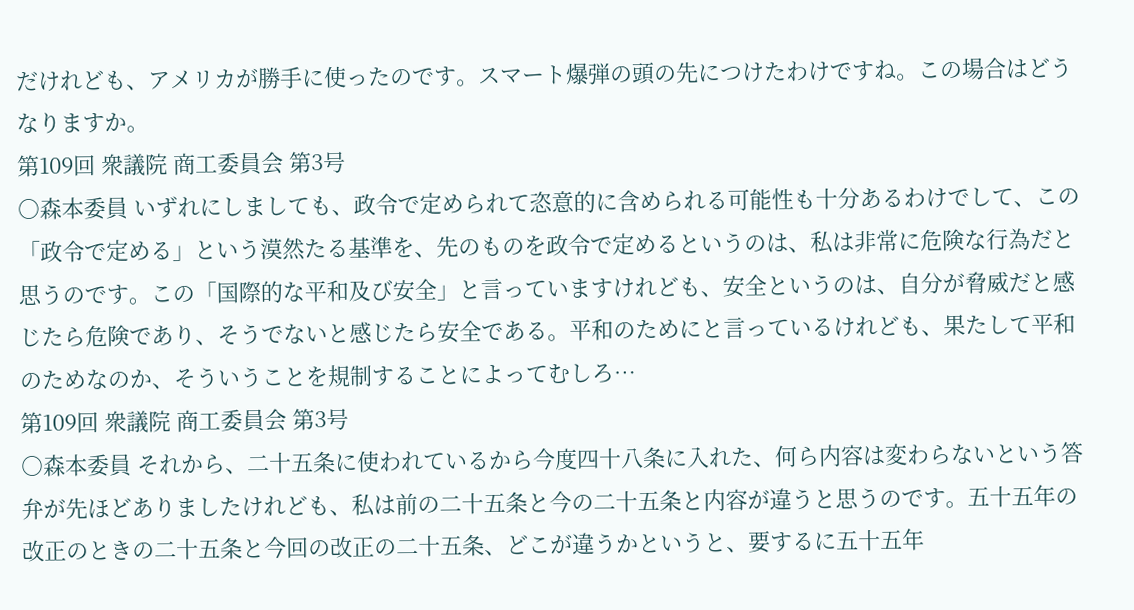だけれども、アメリカが勝手に使ったのです。スマート爆弾の頭の先につけたわけですね。この場合はどうなりますか。
第109回 衆議院 商工委員会 第3号
○森本委員 いずれにしましても、政令で定められて恣意的に含められる可能性も十分あるわけでして、この「政令で定める」という漠然たる基準を、先のものを政令で定めるというのは、私は非常に危険な行為だと思うのです。この「国際的な平和及び安全」と言っていますけれども、安全というのは、自分が脅威だと感じたら危険であり、そうでないと感じたら安全である。平和のためにと言っているけれども、果たして平和のためなのか、そういうことを規制することによってむしろ…
第109回 衆議院 商工委員会 第3号
○森本委員 それから、二十五条に使われているから今度四十八条に入れた、何ら内容は変わらないという答弁が先ほどありましたけれども、私は前の二十五条と今の二十五条と内容が違うと思うのです。五十五年の改正のときの二十五条と今回の改正の二十五条、どこが違うかというと、要するに五十五年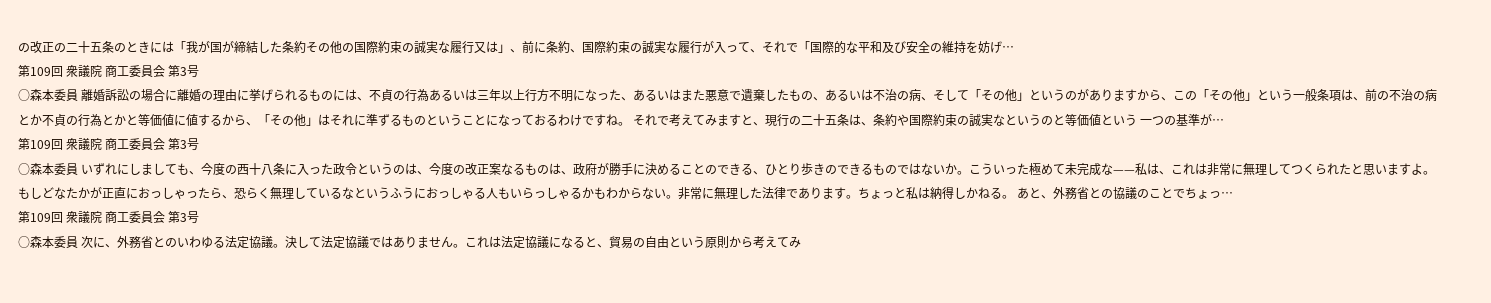の改正の二十五条のときには「我が国が締結した条約その他の国際約束の誠実な履行又は」、前に条約、国際約束の誠実な履行が入って、それで「国際的な平和及び安全の維持を妨げ…
第109回 衆議院 商工委員会 第3号
○森本委員 離婚訴訟の場合に離婚の理由に挙げられるものには、不貞の行為あるいは三年以上行方不明になった、あるいはまた悪意で遺棄したもの、あるいは不治の病、そして「その他」というのがありますから、この「その他」という一般条項は、前の不治の病とか不貞の行為とかと等価値に値するから、「その他」はそれに準ずるものということになっておるわけですね。 それで考えてみますと、現行の二十五条は、条約や国際約束の誠実なというのと等価値という 一つの基準が…
第109回 衆議院 商工委員会 第3号
○森本委員 いずれにしましても、今度の西十八条に入った政令というのは、今度の改正案なるものは、政府が勝手に決めることのできる、ひとり歩きのできるものではないか。こういった極めて未完成な——私は、これは非常に無理してつくられたと思いますよ。もしどなたかが正直におっしゃったら、恐らく無理しているなというふうにおっしゃる人もいらっしゃるかもわからない。非常に無理した法律であります。ちょっと私は納得しかねる。 あと、外務省との協議のことでちょっ…
第109回 衆議院 商工委員会 第3号
○森本委員 次に、外務省とのいわゆる法定協議。決して法定協議ではありません。これは法定協議になると、貿易の自由という原則から考えてみ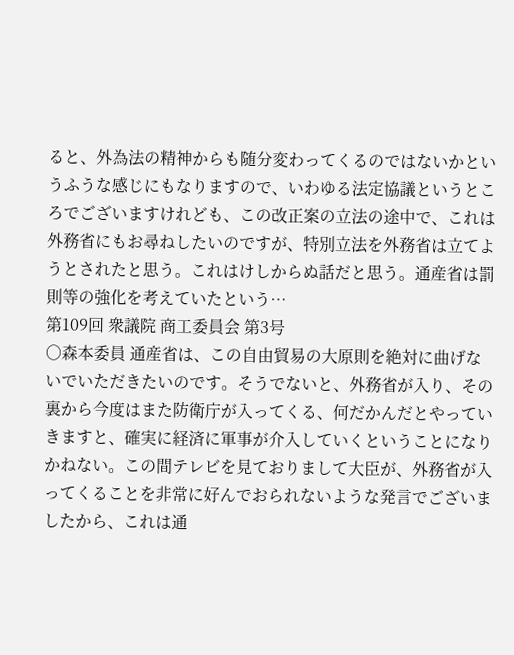ると、外為法の精神からも随分変わってくるのではないかというふうな感じにもなりますので、いわゆる法定協議というところでございますけれども、この改正案の立法の途中で、これは外務省にもお尋ねしたいのですが、特別立法を外務省は立てようとされたと思う。これはけしからぬ話だと思う。通産省は罰則等の強化を考えていたという…
第109回 衆議院 商工委員会 第3号
○森本委員 通産省は、この自由貿易の大原則を絶対に曲げないでいただきたいのです。そうでないと、外務省が入り、その裏から今度はまた防衛庁が入ってくる、何だかんだとやっていきますと、確実に経済に軍事が介入していくということになりかねない。この間テレビを見ておりまして大臣が、外務省が入ってくることを非常に好んでおられないような発言でございましたから、これは通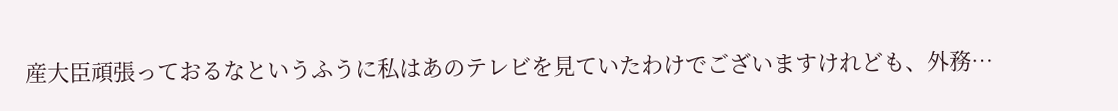産大臣頑張っておるなというふうに私はあのテレビを見ていたわけでございますけれども、外務…